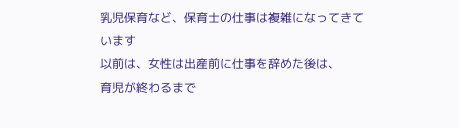乳児保育など、保育士の仕事は複雑になってきています
以前は、女性は出産前に仕事を辞めた後は、
育児が終わるまで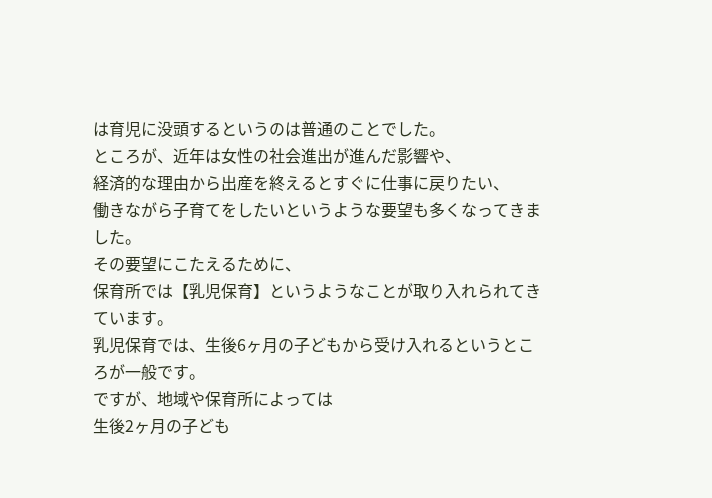は育児に没頭するというのは普通のことでした。
ところが、近年は女性の社会進出が進んだ影響や、
経済的な理由から出産を終えるとすぐに仕事に戻りたい、
働きながら子育てをしたいというような要望も多くなってきました。
その要望にこたえるために、
保育所では【乳児保育】というようなことが取り入れられてきています。
乳児保育では、生後6ヶ月の子どもから受け入れるというところが一般です。
ですが、地域や保育所によっては
生後2ヶ月の子ども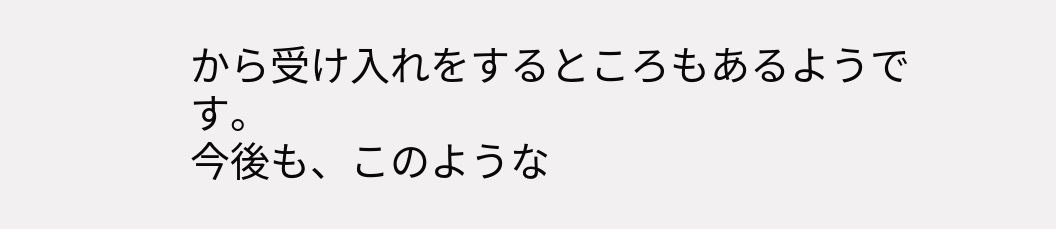から受け入れをするところもあるようです。
今後も、このような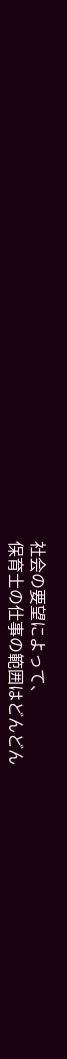社会の要望によって、
保育士の仕事の範囲はどんどん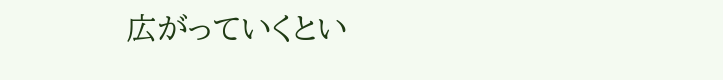広がっていくとい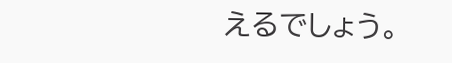えるでしょう。